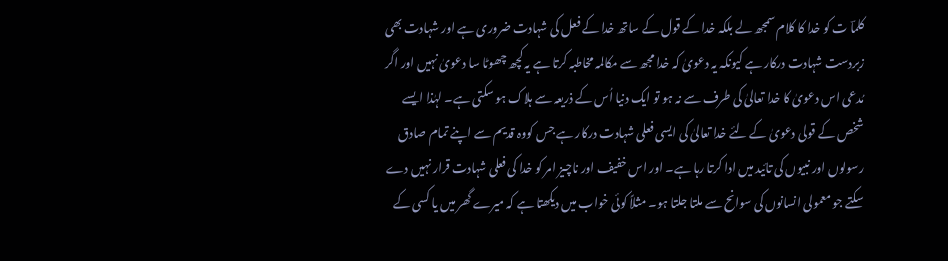کلماؔ ت کو خدا کا کلام سمجھ لے بلکہ خدا کے قول کے ساتھ خدا کے فعل کی شہادت ضروری ہے اور شہادت بھی زبردست شہادت درکار ہے کیونکہ یہ دعویٰ کہ خدا مجھ سے مکالمہ مخاطبہ کرتا ہے یہ کچھ چھوٹا سا دعویٰ نہیں اور اگر مُدعی اس دعویٰ کا خدا تعالیٰ کی طرف سے نہ ہو تو ایک دنیا اُس کے ذریعہ سے ہلاک ہو سکتی ہے۔ لہٰذا ایسے شخص کے قولی دعویٰ کے لئے خدا تعالیٰ کی ایسی فعلی شہادت درکار ہے جس کووہ قدیم سے اپنے تمام صادق رسولوں اور نبیوں کی تائید میں ادا کرتا رہا ہے۔ اور اس خفیف اور ناچیز امر کو خدا کی فعلی شہادت قرار نہیں دے سکتے جو معمولی انسانوں کی سوانح سے ملتا جلتا ہو۔ مثلاً کوئی خواب میں دیکھتا ہے کہ میرے گھر میں یا کسی کے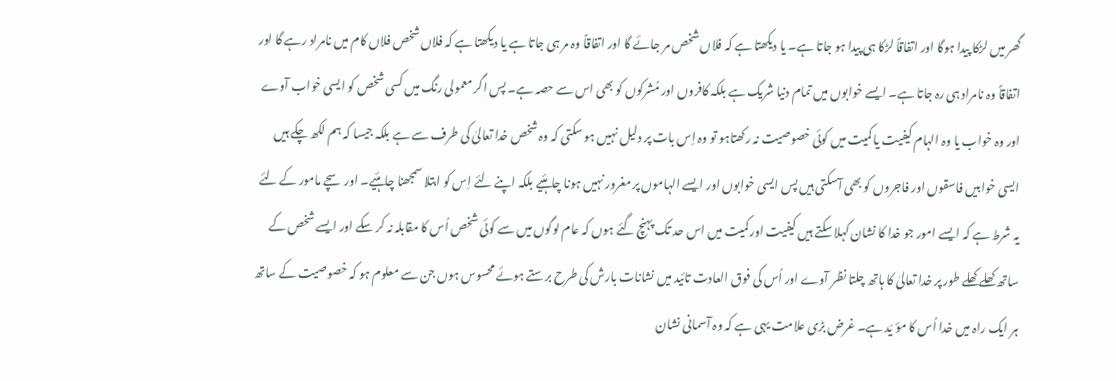گھر میں لڑکا پیدا ہوگا اور اتفاقاً لڑکا ہی پیدا ہو جاتا ہے۔ یا دیکھتا ہے کہ فلاں شخص مر جائے گا اور اتفاقاً وہ مر ہی جاتا ہے یا دیکھتا ہے کہ فلاں شخص فلاں کام میں نامراد رہے گا اور اتفاقاً وہ نامراد ہی رہ جاتا ہے۔ ایسے خوابوں میں تمام دنیا شریک ہے بلکہ کافروں اور مُشرکوں کو بھی اس سے حصہ ہے۔ پس اگر معمولی رنگ میں کسی شخص کو ایسی خواب آوے اور وہ خواب یا وہ الہام کیفیت یا کمیت میں کوئی خصوصیت نہ رکھتاہو تو وہ اِس بات پر دلیل نہیں ہو سکتی کہ وہ شخص خدا تعالیٰ کی طرف سے ہے بلکہ جیسا کہ ہم لکھ چکے ہیں ایسی خوابیں فاسقوں اور فاجروں کو بھی آسکتی ہیں پس ایسی خوابوں اور ایسے الہاموں پر مغرور نہیں ہونا چاہئیے بلکہ اپنے لئے اِس کو ابتلا سمجھنا چاہئیے۔ اور سچے مامور کے لئے یہ شرط ہے کہ ایسے امور جو خدا کا نشان کہلا سکتے ہیں کیفیت اور کمیت میں اس حد تک پہنچ گئے ہوں کہ عام لوگوں میں سے کوئی شخص اُس کا مقابلہ نہ کر سکے اور ایسے شخص کے ساتھ کھلے کھلے طور پر خدا تعالیٰ کا ہاتھ چلتا نظر آوے اور اُس کی فوق العادت تائید میں نشانات بارش کی طرح برستے ہوئے محسوس ہوں جن سے معلوم ہو کہ خصوصیت کے ساتھ ہر ایک راہ میں خدا اُس کا مؤ یّد ہے۔ غرض بڑی علامت یہی ہے کہ وہ آسمانی نشان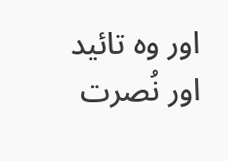اور وہ تائید اور نُصرت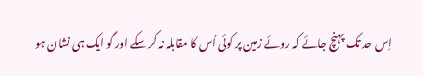اِس حد تک پہنچ جائے کہ روئے زمین پر کوئی اُس کا مقابلہ نہ کر سکے اور گو ایک ہی نشان ہو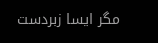مگر ایسا زبردست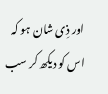اور ذِی شان ہو کہ اس کو دیکھ کر سب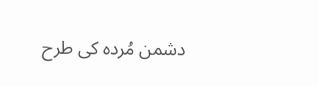دشمن مُردہ کی طرح